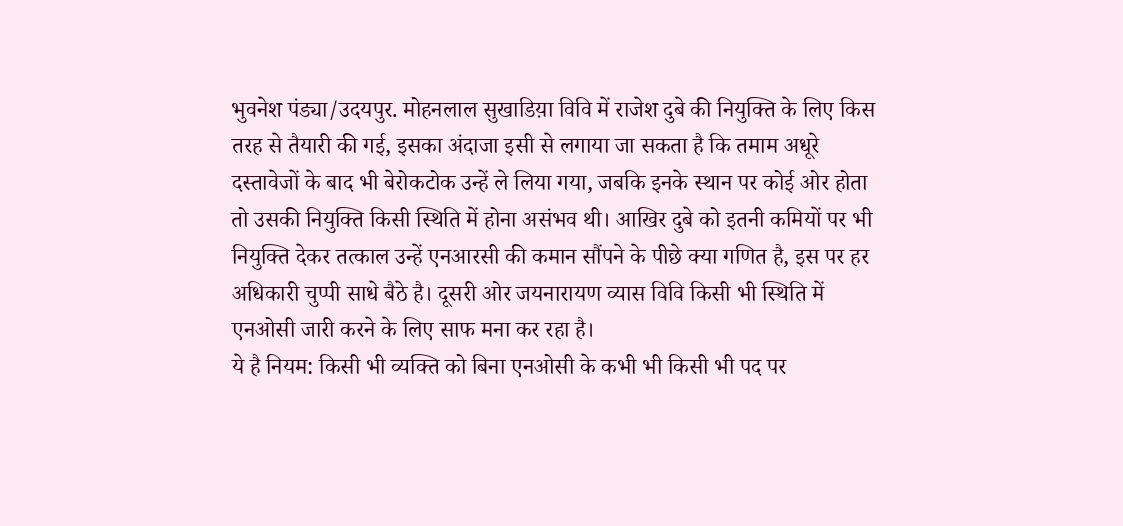भुवनेश पंड्या/उदयपुर. मोहनलाल सुखाडिय़ा विवि में राजेश दुबे की नियुक्ति के लिए किस तरह से तैयारी की गई, इसका अंदाजा इसी से लगाया जा सकता है कि तमाम अधूरे दस्तावेजों के बाद भी बेरोकटोक उन्हें ले लिया गया, जबकि इनके स्थान पर कोई ओर होता तो उसकी नियुक्ति किसी स्थिति में होना असंभव थी। आखिर दुबे को इतनी कमियों पर भी नियुक्ति देकर तत्काल उन्हें एनआरसी की कमान सौंपने के पीछे क्या गणित है, इस पर हर अधिकारी चुप्पी साधे बैठे है। दूसरी ओर जयनारायण व्यास विवि किसी भी स्थिति में एनओसी जारी करने के लिए साफ मना कर रहा है।
ये है नियम: किसी भी व्यक्ति को बिना एनओसी के कभी भी किसी भी पद पर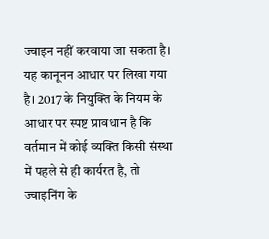ज्वाइन नहीं करवाया जा सकता है। यह कानूनन आधार पर लिखा गया है। 2017 के नियुक्ति के नियम के आधार पर स्पष्ट प्रावधान है कि वर्तमान में कोई व्यक्ति किसी संस्था में पहले से ही कार्यरत है, तो ज्वाइनिंग के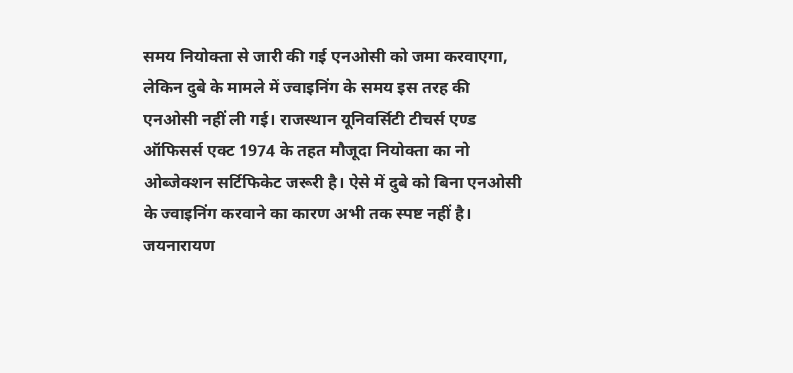समय नियोक्ता से जारी की गई एनओसी को जमा करवाएगा, लेकिन दुबे के मामले में ज्वाइनिंग के समय इस तरह की एनओसी नहीं ली गई। राजस्थान यूनिवर्सिटी टीचर्स एण्ड ऑफिसर्स एक्ट 1974 के तहत मौजूदा नियोक्ता का नो ओब्जेक्शन सर्टिफिकेट जरूरी है। ऐसे में दुबे को बिना एनओसी के ज्वाइनिंग करवाने का कारण अभी तक स्पष्ट नहीं है।
जयनारायण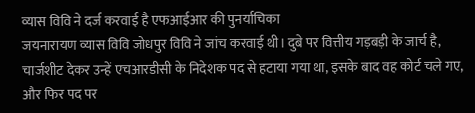व्यास विवि ने दर्ज करवाई है एफआईआर की पुनर्याचिका
जयनारायण व्यास विवि जोधपुर विवि ने जांच करवाई थी। दुबे पर वित्तीय गड़बड़ी के जार्च है, चार्जशीट देकर उन्हें एचआरडीसी के निदेशक पद से हटाया गया था, इसके बाद वह कोर्ट चले गए, और फिर पद पर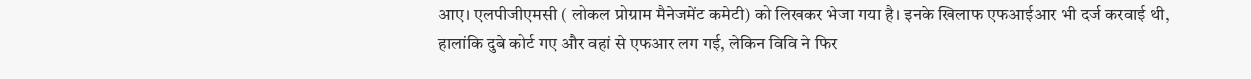आए। एलपीजीएमसी ( लोकल प्रोग्राम मैनेजमेंट कमेटी) को लिखकर भेजा गया है। इनके खिलाफ एफआईआर भी दर्ज करवाई थी, हालांकि दुबे कोर्ट गए और वहां से एफआर लग गई, लेकिन विवि ने फिर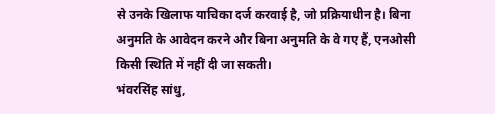से उनके खिलाफ याचिका दर्ज करवाई है, जो प्रक्रियाधीन है। बिना अनुमति के आवेदन करने और बिना अनुमति के वे गए हैं, एनओसी किसी स्थिति में नहीं दी जा सकती।
भंवरसिंह सांधु,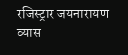रजिस्ट्रार जयनारायण व्यास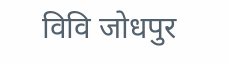विवि जोधपुर